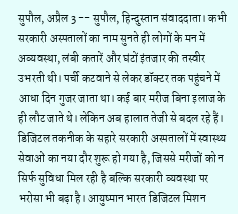सुपौल, अप्रैल 3 -- सुपौल, हिन्दुस्तान संवाददाता। कभी सरकारी अस्पतालों का नाम सुनते ही लोगों के मन में अव्यवस्था, लंबी कतारें और घंटों इंतजार की तस्वीर उभरती थी। पर्ची कटवाने से लेकर डॉक्टर तक पहुंचने में आधा दिन गुजर जाता था। कई बार मरीज बिना इलाज के ही लौट जाते थे। लेकिन अब हालात तेजी से बदल रहे हैं। डिजिटल तकनीक के सहारे सरकारी अस्पतालों में स्वास्थ्य सेवाओं का नया दौर शुरू हो गया है, जिससे मरीजों को न सिर्फ सुविधा मिल रही है बल्कि सरकारी व्यवस्था पर भरोसा भी बढ़ा है। आयुष्मान भारत डिजिटल मिशन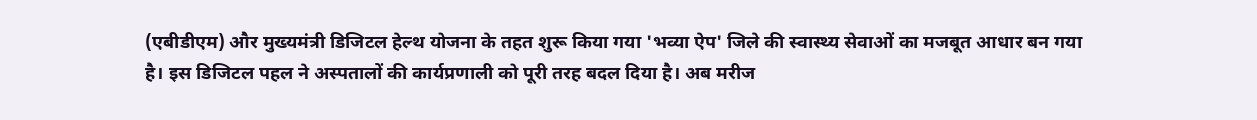(एबीडीएम) और मुख्यमंत्री डिजिटल हेल्थ योजना के तहत शुरू किया गया 'भव्या ऐप' जिले की स्वास्थ्य सेवाओं का मजबूत आधार बन गया है। इस डिजिटल पहल ने अस्पतालों की कार्यप्रणाली को पूरी तरह बदल दिया है। अब मरीज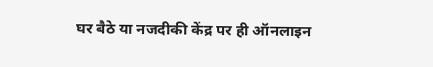घर बैठे या नजदीकी केंद्र पर ही ऑनलाइन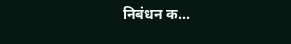निबंधन क...